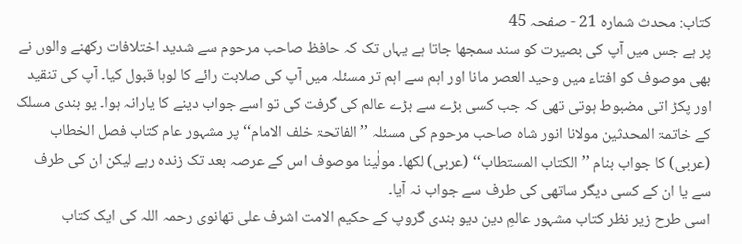کتاب: محدث شمارہ 21 - صفحہ 45
پر ہے جس میں آپ کی بصیرت کو سند سمجھا جاتا ہے یہاں تک کہ حافظ صاحب مرحوم سے شدید اختلافات رکھنے والوں نے بھی موصوف کو افتاء میں وحید العصر مانا اور اہم سے اہم تر مسئلہ میں آپ کی صلابت رائے کا لوہا قبول کیا۔ آپ کی تنقید اور پکڑ اتی مضبوط ہوتی تھی کہ جب کسی بڑے سے بڑے عالم کی گرفت کی تو اسے جواب دینے کا یارانہ ہوا۔ یو بندی مسلک کے خاتمۃ المحدثین مولانا انور شاہ صاحب مرحوم کی مسئلہ ’’الفاتحۃ خلف الامام‘‘ پر مشہور عام کتاب فصل الخطاب (عربی) کا جواب بنام ’’الکتاب المستطاب‘‘ (عربی) لکھا۔ مولٰینا موصوف اس کے عرصہ بعد تک زندہ رہے لیکن ان کی طرف سے یا ان کے کسی دیگر ساتھی کی طرف سے جواب نہ آیا۔
اسی طرح زیر نظر کتاب مشہور عالمِ دین دیو بندی گروپ کے حکیم الامت اشرف علی تھانوی رحمہ اللہ کی ایک کتاب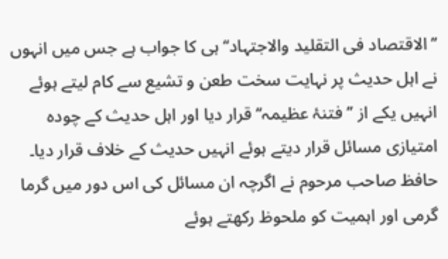’’الاقتصاد فی التقلید والاجتہاد‘‘ ہی کا جواب ہے جس میں انہوں نے اہل حدیث پر نہایت سخت طعن و تشیع سے کام لیتے ہوئے انہیں یکے از ’’فتنۂ عظیمہ‘‘ قرار دیا اور اہل حدیث کے چودہ امتیازی مسائل قرار دیتے ہوئے انہیں حدیث کے خلاف قرار دیا۔ حافظ صاحب مرحوم نے اگرچہ ان مسائل کی اس دور میں گرما گرمی اور اہمیت کو ملحوظ رکھتے ہوئے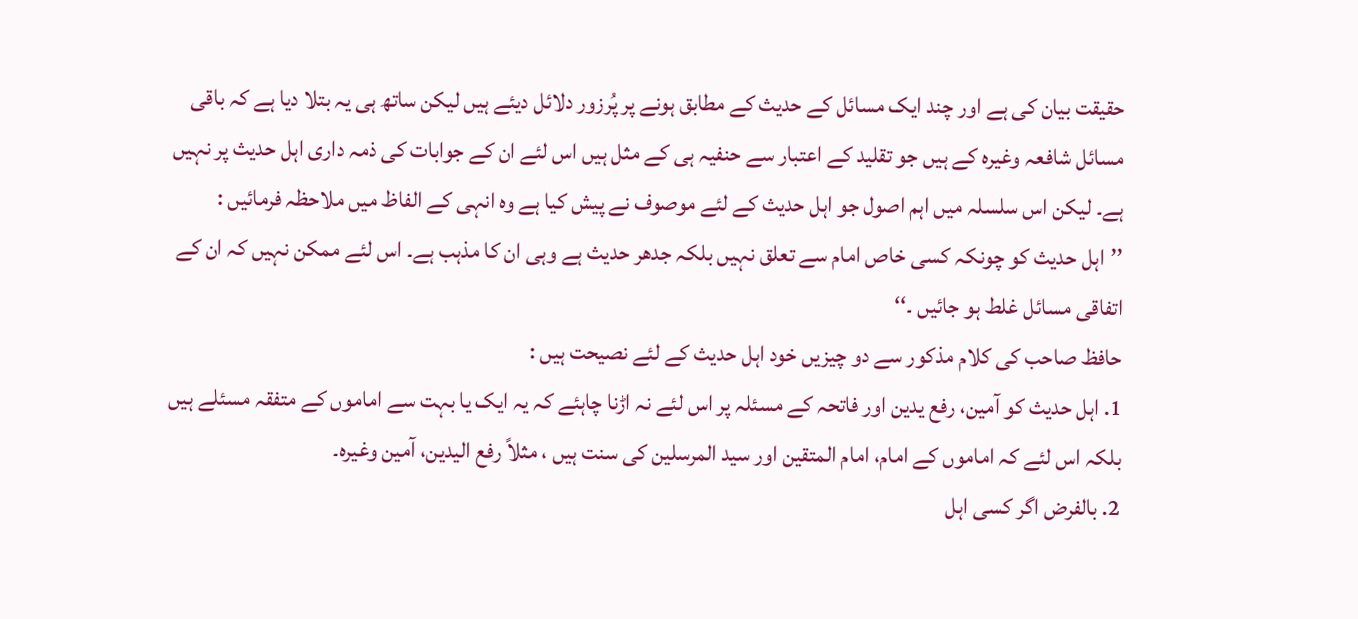حقیقت بیان کی ہے اور چند ایک مسائل کے حدیث کے مطابق ہونے پر پُرزور دلائل دیئے ہیں لیکن ساتھ ہی یہ بتلا دیا ہے کہ باقی مسائل شافعہ وغیرہ کے ہیں جو تقلید کے اعتبار سے حنفیہ ہی کے مثل ہیں اس لئے ان کے جوابات کی ذمہ داری اہل حدیث پر نہیں ہے۔ لیکن اس سلسلہ میں اہم اصول جو اہل حدیث کے لئے موصوف نے پیش کیا ہے وہ انہی کے الفاظ میں ملاحظہ فرمائیں :
’’اہل حدیث کو چونکہ کسی خاص امام سے تعلق نہیں بلکہ جدھر حدیث ہے وہی ان کا مذہب ہے۔ اس لئے ممکن نہیں کہ ان کے اتفاقی مسائل غلط ہو جائیں ۔‘‘
حافظ صاحب کی کلام مذکور سے دو چیزیں خود اہل حدیث کے لئے نصیحت ہیں :
1. اہل حدیث کو آمین، رفع یدین اور فاتحہ کے مسئلہ پر اس لئے نہ اڑنا چاہئے کہ یہ ایک یا بہت سے اماموں کے متفقہ مسئلے ہیں بلکہ اس لئے کہ اماموں کے امام، امام المتقین اور سید المرسلین کی سنت ہیں ، مثلاً رفع الیدین، آمین وغیرہ۔
2. بالفرض اگر کسی اہل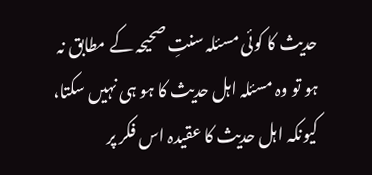حدیث کا کوئی مسئلہ سنتِ صحیحہ کے مطابق نہ ہو تو وہ مسئلہ اہل حدیث کا ہو ہی نہیں سکتا، کیونکہ اہل حدیث کا عقیدہ اس فکر پر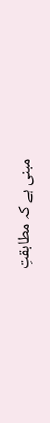مبنی ہے کہ مطابقتِ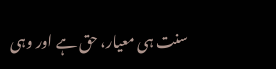سنت ہی معیار، حق ہے اور وہی